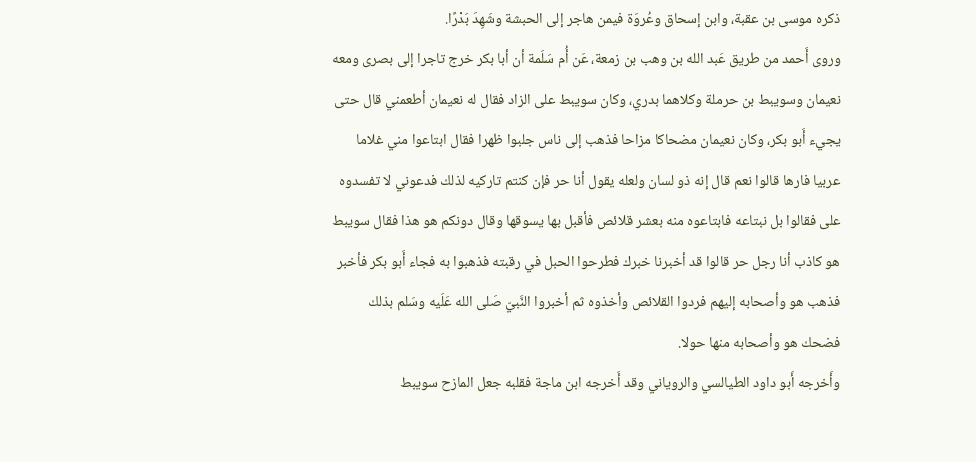ذكره موسى بن عقبة، وابن إسحاق وعُروَة فيمن هاجر إلى الحبشة وشَهِدَ بَدْرًا.
وروى أَحمد من طريق عَبد الله بن وهب بن زمعة، عَن أُم سَلَمة أن أبا بكر خرج تاجرا إلى بصرى ومعه نعيمان وسويبط بن حرملة وكلاهما بدري، وكان سويبط على الزاد فقال له نعيمان أطعمني قال حتى يجيء أَبو بكر، وكان نعيمان مضحاكا مزاحا فذهب إلى ناس جلبوا ظهرا فقال ابتاعوا مني غلاما عربيا فارها قالوا نعم قال إنه ذو لسان ولعله يقول أنا حر فإن كنتم تاركيه لذلك فدعوني لا تفسدوه على فقالوا بل نبتاعه فابتاعوه منه بعشر قلائص فأقبل بها يسوقها وقال دونكم هو هذا فقال سويبط هو كاذب أنا رجل حر قالوا قد أخبرنا خبرك فطرحوا الحبل في رقبته فذهبوا به فجاء أَبو بكر فأخبر فذهب هو وأصحابه إليهم فردوا القلائص وأخذوه ثم أخبروا النَّبيّ صَلى الله عَلَيه وسَلم بذلك فضحك هو وأصحابه منها حولا.
وأَخرجه أَبو داود الطيالسي والروياني وقد أَخرجه ابن ماجة فقلبه جعل المازح سويبط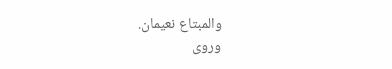والمبتاع نعيمان.
وروى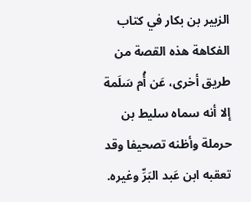الزبير بن بكار في كتاب الفكاهة هذه القصة من طريق أخرى، عَن أُم سَلَمة إلا أنه سماه سليط بن حرملة وأظنه تصحيفا وقد تعقبه ابن عَبد البَرِّ وغيره.